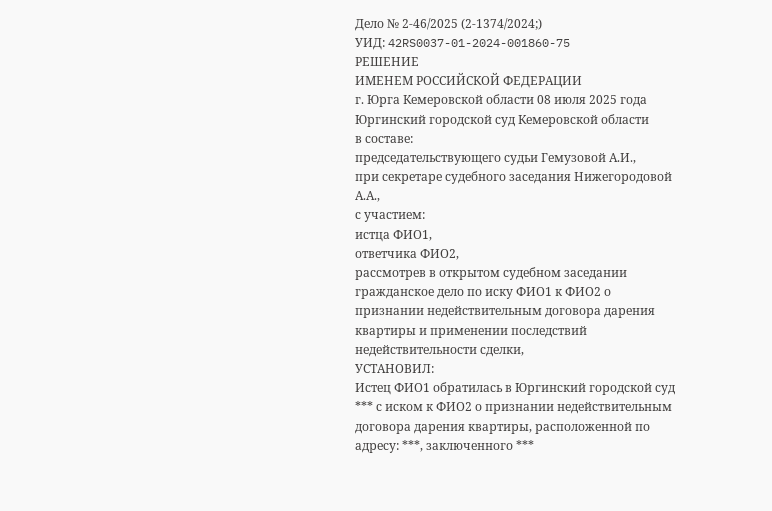Дело № 2-46/2025 (2-1374/2024;)
УИД: 42RS0037-01-2024-001860-75
РЕШЕНИЕ
ИМЕНЕМ РОССИЙСКОЙ ФЕДЕРАЦИИ
г. Юрга Кемеровской области 08 июля 2025 года
Юргинский городской суд Кемеровской области
в составе:
председательствующего судьи Гемузовой А.И.,
при секретаре судебного заседания Нижегородовой А.А.,
с участием:
истца ФИО1,
ответчика ФИО2,
рассмотрев в открытом судебном заседании гражданское дело по иску ФИО1 к ФИО2 о признании недействительным договора дарения квартиры и применении последствий недействительности сделки,
УСТАНОВИЛ:
Истец ФИО1 обратилась в Юргинский городской суд *** с иском к ФИО2 о признании недействительным договора дарения квартиры, расположенной по адресу: ***, заключенного ***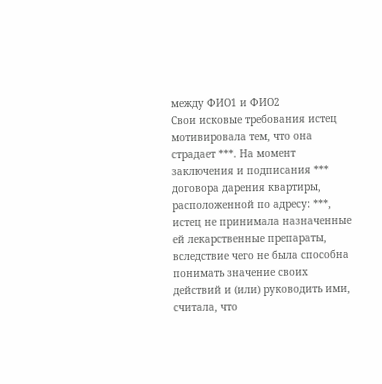между ФИО1 и ФИО2
Свои исковые требования истец мотивировала тем, что она страдает ***. На момент заключения и подписания *** договора дарения квартиры, расположенной по адресу: ***, истец не принимала назначенные ей лекарственные препараты, вследствие чего не была способна понимать значение своих действий и (или) руководить ими, считала, что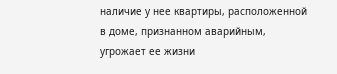наличие у нее квартиры, расположенной в доме, признанном аварийным, угрожает ее жизни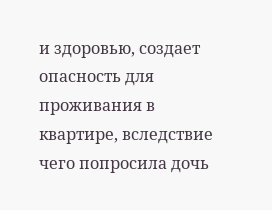и здоровью, создает опасность для проживания в квартире, вследствие чего попросила дочь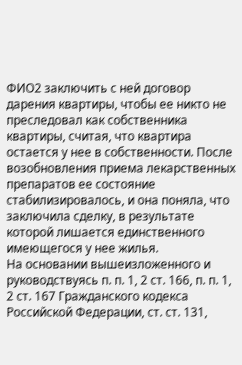ФИО2 заключить с ней договор дарения квартиры, чтобы ее никто не преследовал как собственника квартиры, считая, что квартира остается у нее в собственности. После возобновления приема лекарственных препаратов ее состояние стабилизировалось, и она поняла, что заключила сделку, в результате которой лишается единственного имеющегося у нее жилья.
На основании вышеизложенного и руководствуясь п. п. 1, 2 ст. 166, п. п. 1, 2 ст. 167 Гражданского кодекса Российской Федерации, ст. ст. 131,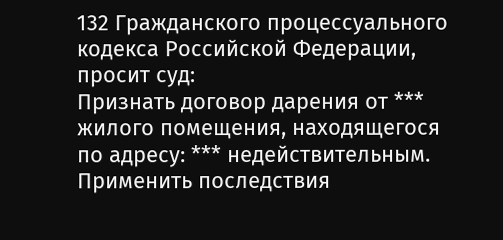132 Гражданского процессуального кодекса Российской Федерации, просит суд:
Признать договор дарения от *** жилого помещения, находящегося по адресу: *** недействительным.
Применить последствия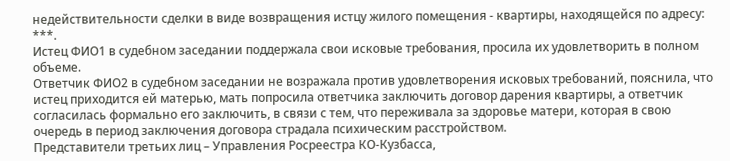недействительности сделки в виде возвращения истцу жилого помещения - квартиры, находящейся по адресу: ***.
Истец ФИО1 в судебном заседании поддержала свои исковые требования, просила их удовлетворить в полном объеме.
Ответчик ФИО2 в судебном заседании не возражала против удовлетворения исковых требований, пояснила, что истец приходится ей матерью, мать попросила ответчика заключить договор дарения квартиры, а ответчик согласилась формально его заключить, в связи с тем, что переживала за здоровье матери, которая в свою очередь в период заключения договора страдала психическим расстройством.
Представители третьих лиц – Управления Росреестра КО-Кузбасса,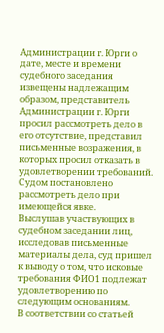Администрации г. Юрги о дате, месте и времени судебного заседания извещены надлежащим образом, представитель Администрации г. Юрги просил рассмотреть дело в его отсутствие, представил письменные возражения, в которых просил отказать в удовлетворении требований.
Судом постановлено рассмотреть дело при имеющейся явке.
Выслушав участвующих в судебном заседании лиц, исследовав письменные материалы дела, суд пришел к выводу о том, что исковые требования ФИО1 подлежат удовлетворению по следующим основаниям.
В соответствии со статьей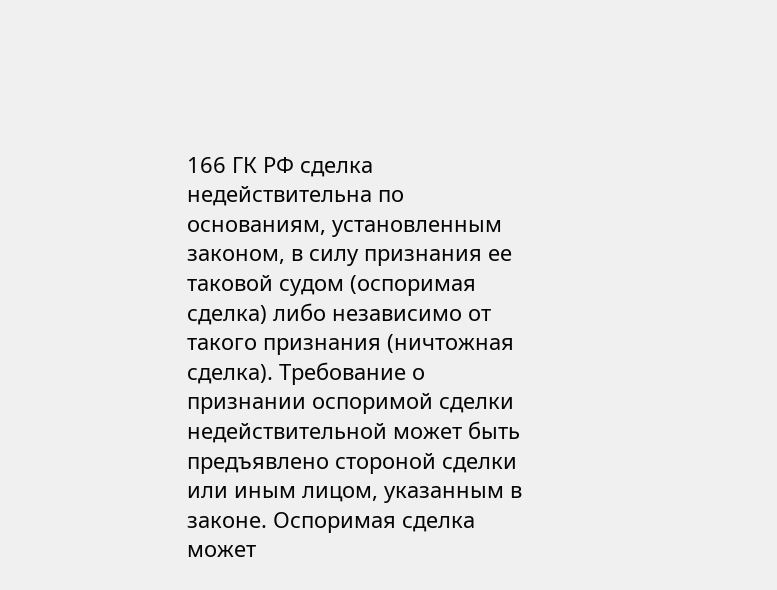166 ГК РФ сделка недействительна по основаниям, установленным законом, в силу признания ее таковой судом (оспоримая сделка) либо независимо от такого признания (ничтожная сделка). Требование о признании оспоримой сделки недействительной может быть предъявлено стороной сделки или иным лицом, указанным в законе. Оспоримая сделка может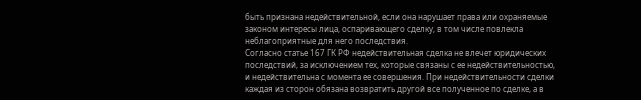быть признана недействительной, если она нарушает права или охраняемые законом интересы лица, оспаривающего сделку, в том числе повлекла неблагоприятные для него последствия.
Согласно статье 167 ГК РФ недействительная сделка не влечет юридических последствий, за исключением тех, которые связаны с ее недействительностью, и недействительна с момента ее совершения. При недействительности сделки каждая из сторон обязана возвратить другой все полученное по сделке, а в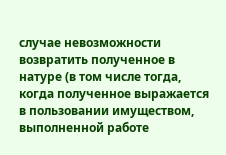случае невозможности возвратить полученное в натуре (в том числе тогда, когда полученное выражается в пользовании имуществом, выполненной работе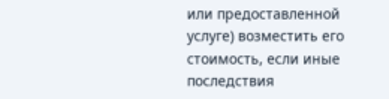или предоставленной услуге) возместить его стоимость, если иные последствия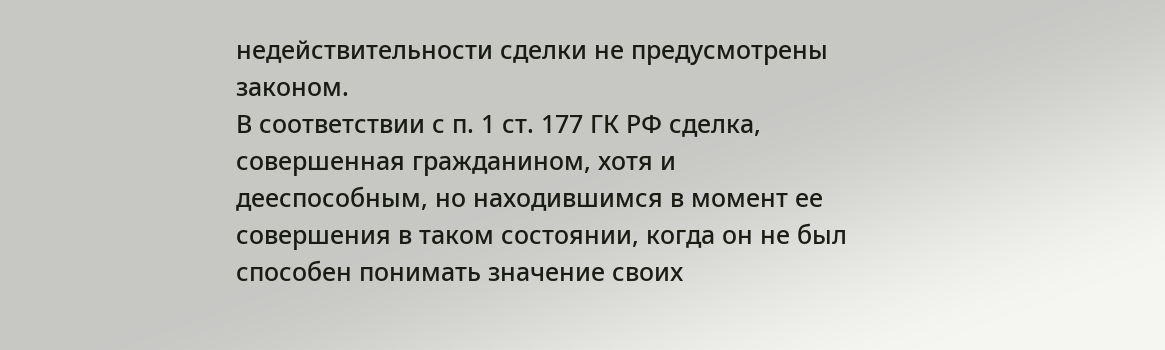недействительности сделки не предусмотрены законом.
В соответствии с п. 1 ст. 177 ГК РФ сделка, совершенная гражданином, хотя и дееспособным, но находившимся в момент ее совершения в таком состоянии, когда он не был способен понимать значение своих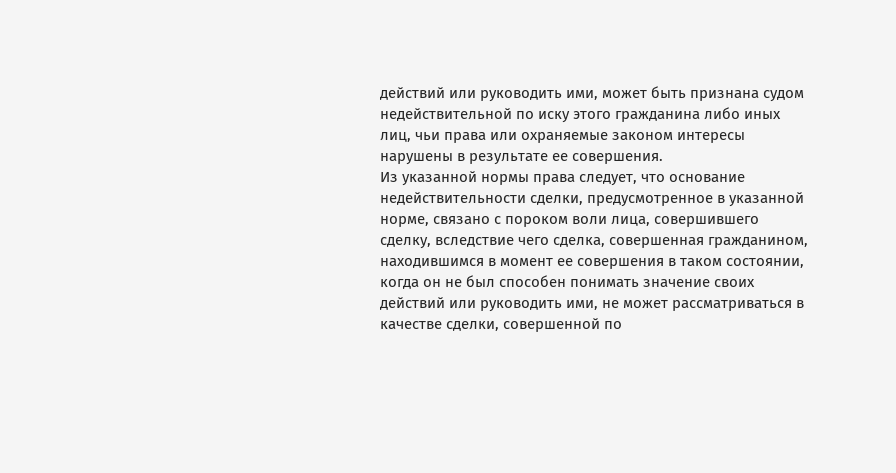действий или руководить ими, может быть признана судом недействительной по иску этого гражданина либо иных лиц, чьи права или охраняемые законом интересы нарушены в результате ее совершения.
Из указанной нормы права следует, что основание недействительности сделки, предусмотренное в указанной норме, связано с пороком воли лица, совершившего сделку, вследствие чего сделка, совершенная гражданином, находившимся в момент ее совершения в таком состоянии, когда он не был способен понимать значение своих действий или руководить ими, не может рассматриваться в качестве сделки, совершенной по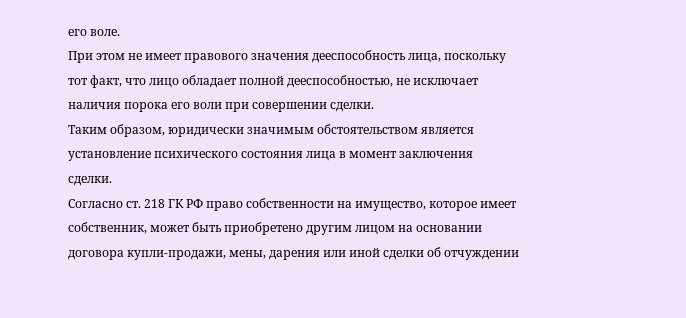его воле.
При этом не имеет правового значения дееспособность лица, поскольку тот факт, что лицо обладает полной дееспособностью, не исключает наличия порока его воли при совершении сделки.
Таким образом, юридически значимым обстоятельством является установление психического состояния лица в момент заключения сделки.
Согласно ст. 218 ГК РФ право собственности на имущество, которое имеет собственник, может быть приобретено другим лицом на основании договора купли-продажи, мены, дарения или иной сделки об отчуждении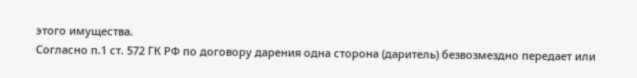этого имущества.
Согласно п.1 ст. 572 ГК РФ по договору дарения одна сторона (даритель) безвозмездно передает или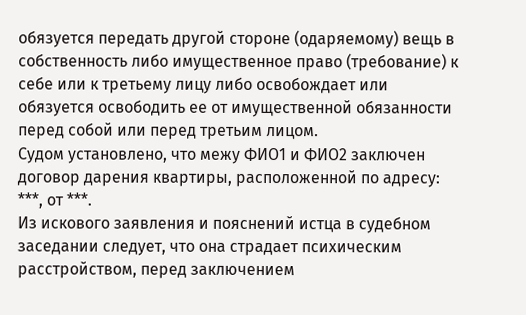обязуется передать другой стороне (одаряемому) вещь в собственность либо имущественное право (требование) к себе или к третьему лицу либо освобождает или обязуется освободить ее от имущественной обязанности перед собой или перед третьим лицом.
Судом установлено, что межу ФИО1 и ФИО2 заключен договор дарения квартиры, расположенной по адресу: ***, от ***.
Из искового заявления и пояснений истца в судебном заседании следует, что она страдает психическим расстройством, перед заключением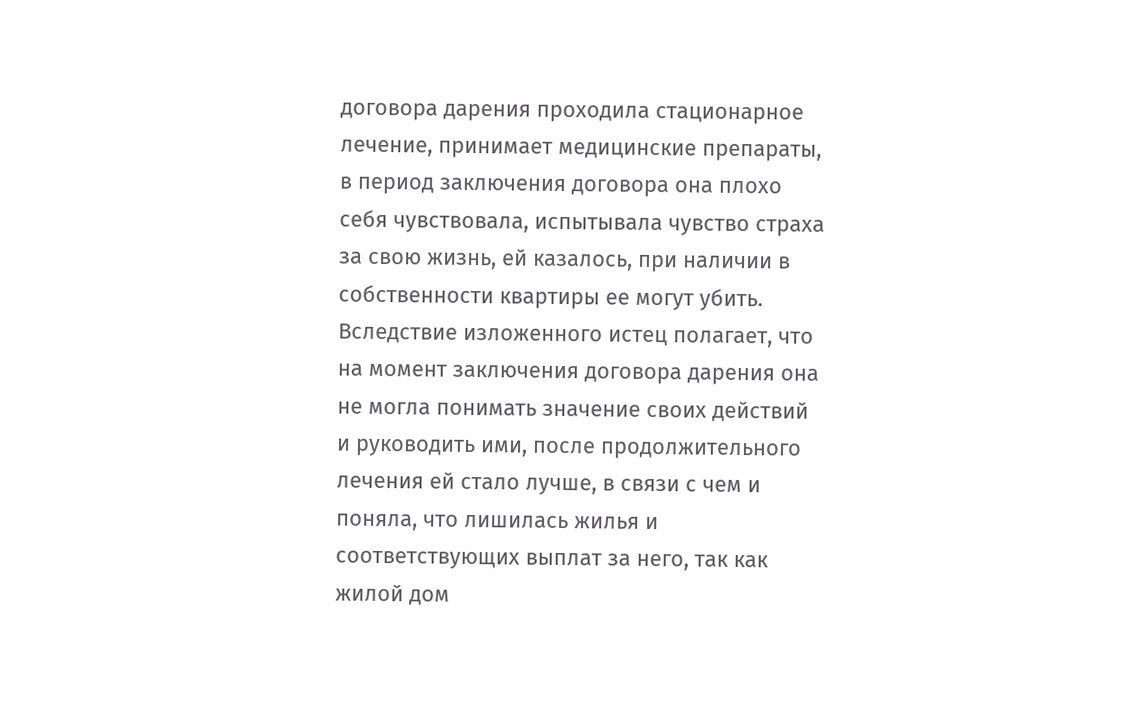договора дарения проходила стационарное лечение, принимает медицинские препараты, в период заключения договора она плохо себя чувствовала, испытывала чувство страха за свою жизнь, ей казалось, при наличии в собственности квартиры ее могут убить. Вследствие изложенного истец полагает, что на момент заключения договора дарения она не могла понимать значение своих действий и руководить ими, после продолжительного лечения ей стало лучше, в связи с чем и поняла, что лишилась жилья и соответствующих выплат за него, так как жилой дом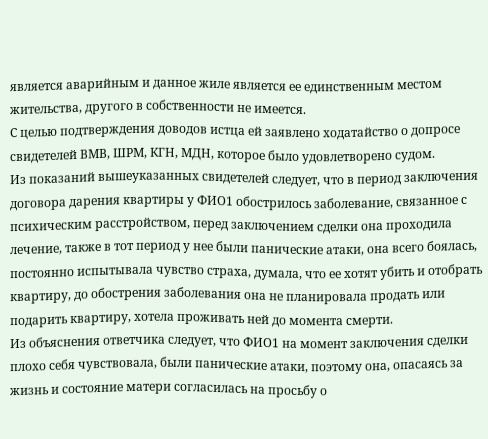является аварийным и данное жиле является ее единственным местом жительства, другого в собственности не имеется.
С целью подтверждения доводов истца ей заявлено ходатайство о допросе свидетелей ВМВ, ШРМ, КГН, МДН, которое было удовлетворено судом.
Из показаний вышеуказанных свидетелей следует, что в период заключения договора дарения квартиры у ФИО1 обострилось заболевание, связанное с психическим расстройством, перед заключением сделки она проходила лечение, также в тот период у нее были панические атаки, она всего боялась, постоянно испытывала чувство страха, думала, что ее хотят убить и отобрать квартиру, до обострения заболевания она не планировала продать или подарить квартиру, хотела проживать ней до момента смерти.
Из объяснения ответчика следует, что ФИО1 на момент заключения сделки плохо себя чувствовала, были панические атаки, поэтому она, опасаясь за жизнь и состояние матери согласилась на просьбу о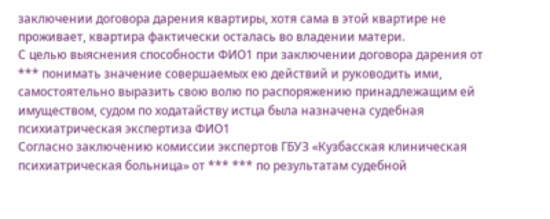заключении договора дарения квартиры, хотя сама в этой квартире не проживает, квартира фактически осталась во владении матери.
С целью выяснения способности ФИО1 при заключении договора дарения от *** понимать значение совершаемых ею действий и руководить ими, самостоятельно выразить свою волю по распоряжению принадлежащим ей имуществом, судом по ходатайству истца была назначена судебная психиатрическая экспертиза ФИО1
Согласно заключению комиссии экспертов ГБУЗ «Кузбасская клиническая психиатрическая больница» от *** *** по результатам судебной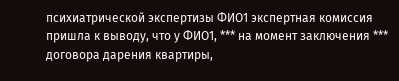психиатрической экспертизы ФИО1 экспертная комиссия пришла к выводу, что у ФИО1, *** на момент заключения *** договора дарения квартиры,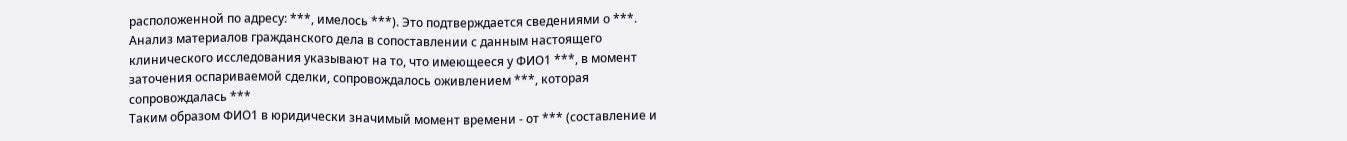расположенной по адресу: ***, имелось ***). Это подтверждается сведениями о ***.
Анализ материалов гражданского дела в сопоставлении с данным настоящего клинического исследования указывают на то, что имеющееся у ФИО1 ***, в момент заточения оспариваемой сделки, сопровождалось оживлением ***, которая сопровождалась ***
Таким образом ФИО1 в юридически значимый момент времени - от *** (составление и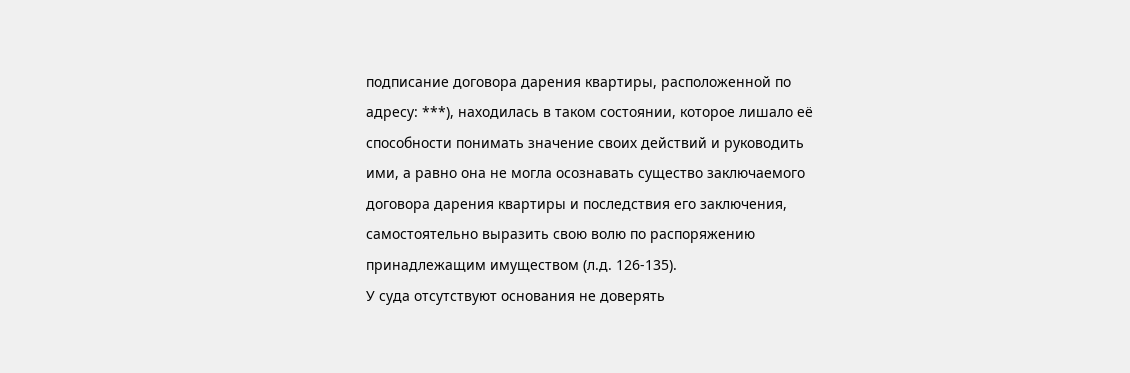подписание договора дарения квартиры, расположенной по адресу: ***), находилась в таком состоянии, которое лишало её способности понимать значение своих действий и руководить ими, а равно она не могла осознавать существо заключаемого договора дарения квартиры и последствия его заключения, самостоятельно выразить свою волю по распоряжению принадлежащим имуществом (л.д. 126-135).
У суда отсутствуют основания не доверять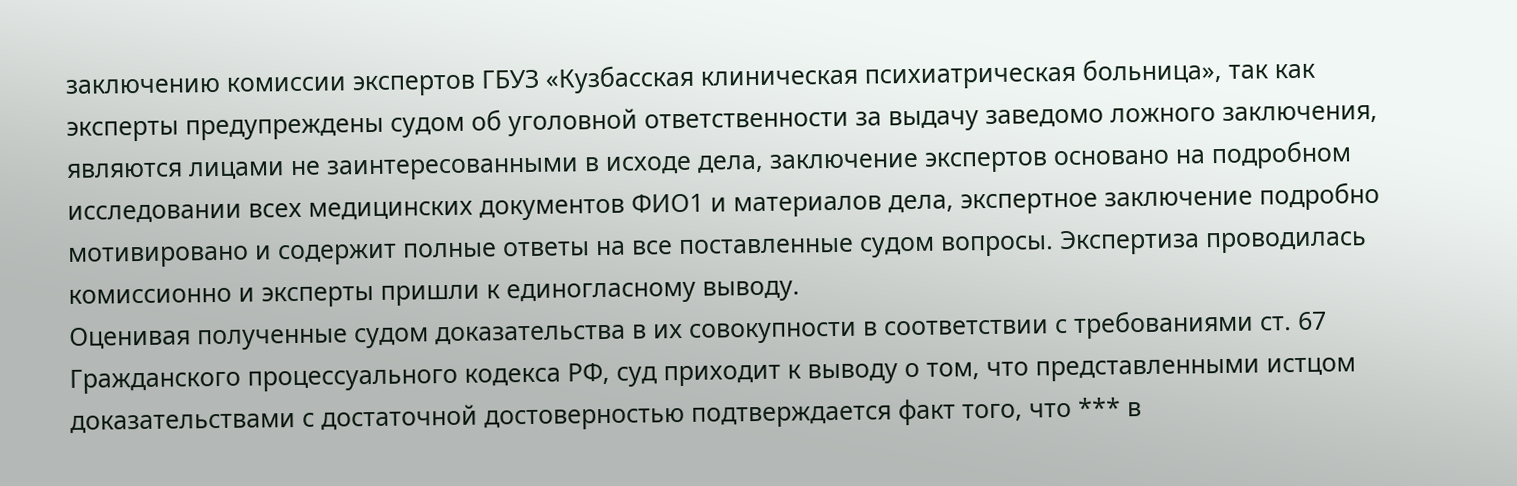заключению комиссии экспертов ГБУЗ «Кузбасская клиническая психиатрическая больница», так как эксперты предупреждены судом об уголовной ответственности за выдачу заведомо ложного заключения, являются лицами не заинтересованными в исходе дела, заключение экспертов основано на подробном исследовании всех медицинских документов ФИО1 и материалов дела, экспертное заключение подробно мотивировано и содержит полные ответы на все поставленные судом вопросы. Экспертиза проводилась комиссионно и эксперты пришли к единогласному выводу.
Оценивая полученные судом доказательства в их совокупности в соответствии с требованиями ст. 67 Гражданского процессуального кодекса РФ, суд приходит к выводу о том, что представленными истцом доказательствами с достаточной достоверностью подтверждается факт того, что *** в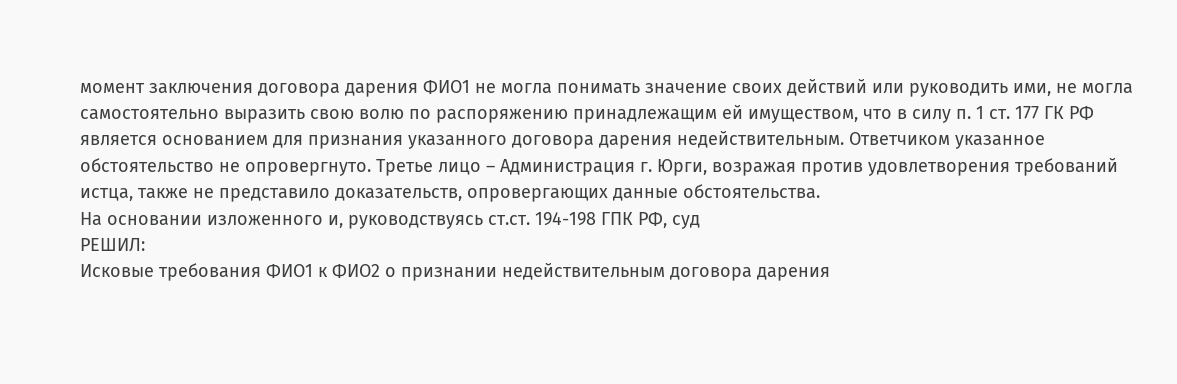момент заключения договора дарения ФИО1 не могла понимать значение своих действий или руководить ими, не могла самостоятельно выразить свою волю по распоряжению принадлежащим ей имуществом, что в силу п. 1 ст. 177 ГК РФ является основанием для признания указанного договора дарения недействительным. Ответчиком указанное обстоятельство не опровергнуто. Третье лицо – Администрация г. Юрги, возражая против удовлетворения требований истца, также не представило доказательств, опровергающих данные обстоятельства.
На основании изложенного и, руководствуясь ст.ст. 194-198 ГПК РФ, суд
РЕШИЛ:
Исковые требования ФИО1 к ФИО2 о признании недействительным договора дарения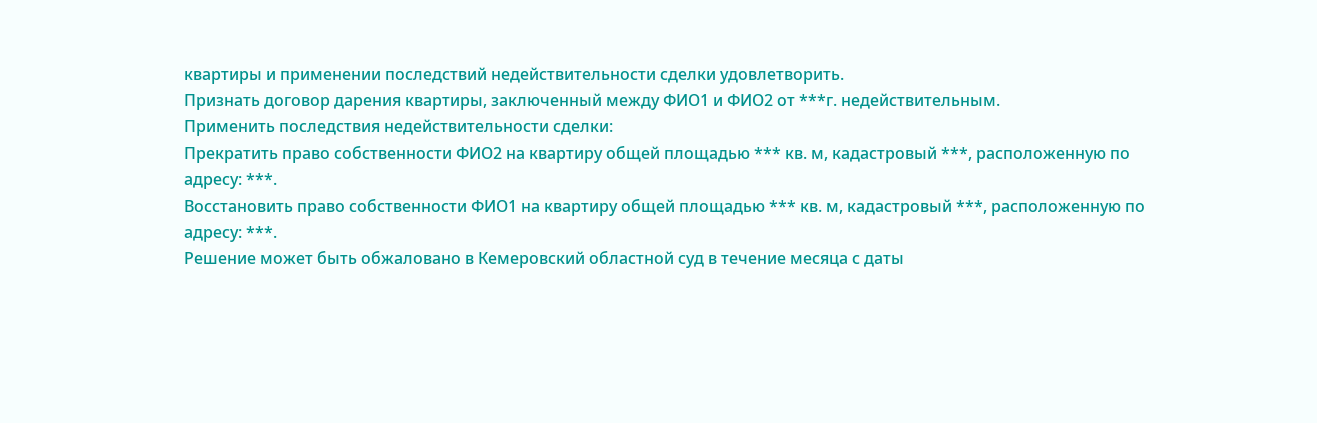квартиры и применении последствий недействительности сделки удовлетворить.
Признать договор дарения квартиры, заключенный между ФИО1 и ФИО2 от ***г. недействительным.
Применить последствия недействительности сделки:
Прекратить право собственности ФИО2 на квартиру общей площадью *** кв. м, кадастровый ***, расположенную по адресу: ***.
Восстановить право собственности ФИО1 на квартиру общей площадью *** кв. м, кадастровый ***, расположенную по адресу: ***.
Решение может быть обжаловано в Кемеровский областной суд в течение месяца с даты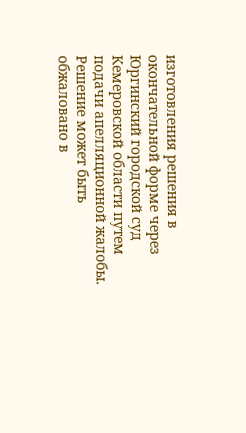изготовления решения в окончательной форме через Юргинский городской суд Кемеровской области путем подачи апелляционной жалобы.
Решение может быть обжаловано в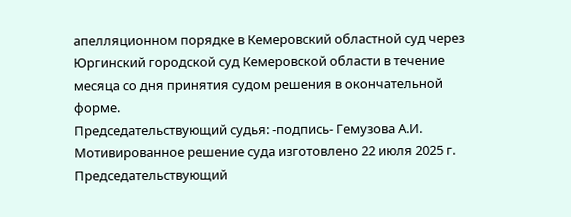апелляционном порядке в Кемеровский областной суд через Юргинский городской суд Кемеровской области в течение месяца со дня принятия судом решения в окончательной форме.
Председательствующий судья: -подпись- Гемузова А.И.
Мотивированное решение суда изготовлено 22 июля 2025 г.
Председательствующий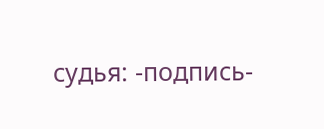судья: -подпись-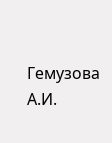Гемузова А.И.